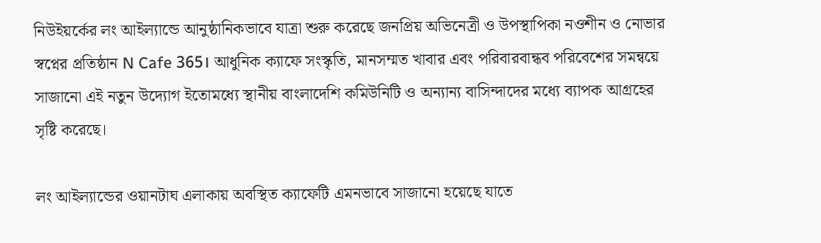নিউইয়র্কের লং আইল্যান্ডে আনুষ্ঠানিকভাবে যাত্রা শুরু করেছে জনপ্রিয় অভিনেত্রী ও উপস্থাপিকা নওশীন ও নোভার স্বপ্নের প্রতিষ্ঠান N Cafe 365। আধুনিক ক্যাফে সংস্কৃতি, মানসম্মত খাবার এবং পরিবারবান্ধব পরিবেশের সমন্বয়ে সাজানো এই নতুন উদ্যোগ ইতোমধ্যে স্থানীয় বাংলাদেশি কমিউনিটি ও অন্যান্য বাসিন্দাদের মধ্যে ব্যাপক আগ্রহের সৃষ্টি করেছে।

লং আইল্যান্ডের ওয়ানটাঘ এলাকায় অবস্থিত ক্যাফেটি এমনভাবে সাজানো হয়েছে যাতে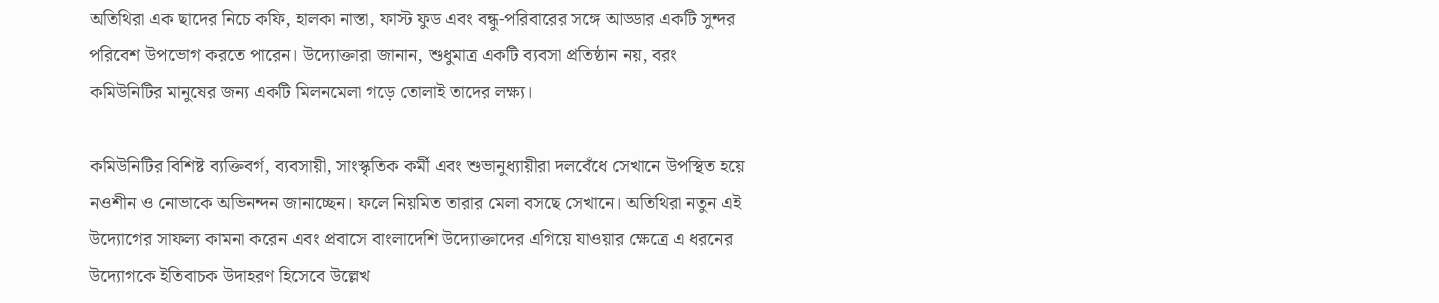অতিথিরা এক ছাদের নিচে কফি, হালকা নাস্তা, ফাস্ট ফুড এবং বন্ধু-পরিবারের সঙ্গে আড্ডার একটি সুন্দর পরিবেশ উপভোগ করতে পারেন। উদ্যোক্তারা জানান, শুধুমাত্র একটি ব্যবসা প্রতিষ্ঠান নয়, বরং কমিউনিটির মানুষের জন্য একটি মিলনমেলা গড়ে তোলাই তাদের লক্ষ্য।

কমিউনিটির বিশিষ্ট ব্যক্তিবর্গ, ব্যবসায়ী, সাংস্কৃতিক কর্মী এবং শুভানুধ্যায়ীরা দলবেঁধে সেখানে উপস্থিত হয়ে নওশীন ও নোভাকে অভিনন্দন জানাচ্ছেন। ফলে নিয়মিত তারার মেলা বসছে সেখানে। অতিথিরা নতুন এই উদ্যোগের সাফল্য কামনা করেন এবং প্রবাসে বাংলাদেশি উদ্যোক্তাদের এগিয়ে যাওয়ার ক্ষেত্রে এ ধরনের উদ্যোগকে ইতিবাচক উদাহরণ হিসেবে উল্লেখ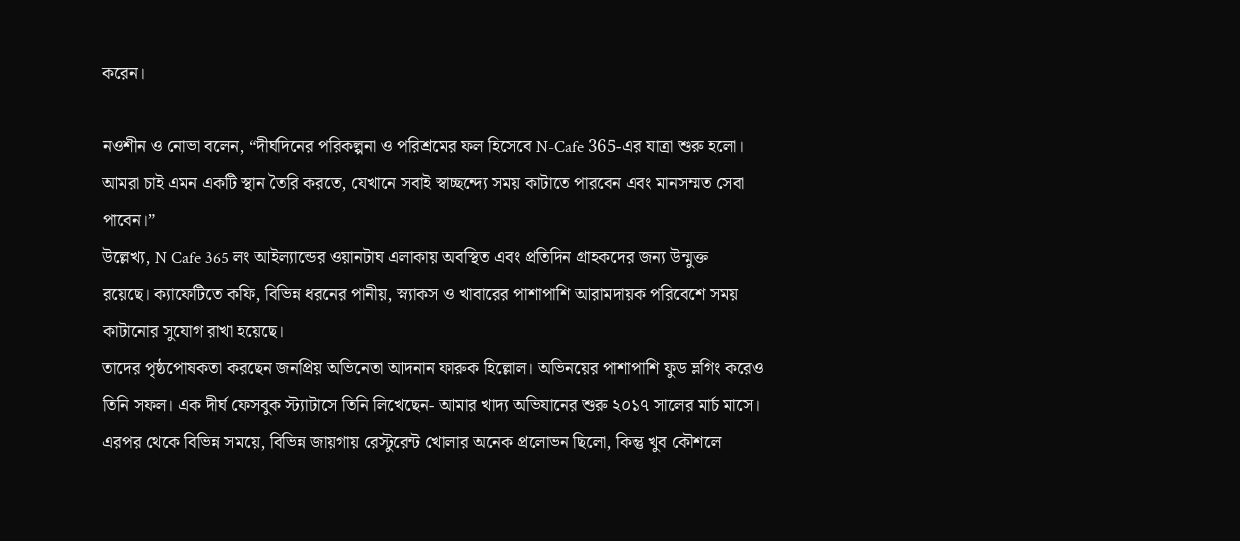করেন।

নওশীন ও নোভা বলেন, “দীর্ঘদিনের পরিকল্পনা ও পরিশ্রমের ফল হিসেবে N-Cafe 365-এর যাত্রা শুরু হলো। আমরা চাই এমন একটি স্থান তৈরি করতে, যেখানে সবাই স্বাচ্ছন্দ্যে সময় কাটাতে পারবেন এবং মানসম্মত সেবা পাবেন।”
উল্লেখ্য, N Cafe 365 লং আইল্যান্ডের ওয়ানটাঘ এলাকায় অবস্থিত এবং প্রতিদিন গ্রাহকদের জন্য উন্মুক্ত রয়েছে। ক্যাফেটিতে কফি, বিভিন্ন ধরনের পানীয়, স্ন্যাকস ও খাবারের পাশাপাশি আরামদায়ক পরিবেশে সময় কাটানোর সুযোগ রাখা হয়েছে।
তাদের পৃষ্ঠপোষকতা করছেন জনপ্রিয় অভিনেতা আদনান ফারুক হিল্লোল। অভিনয়ের পাশাপাশি ফুড ভ্লগিং করেও তিনি সফল। এক দীর্ঘ ফেসবুক স্ট্যাটাসে তিনি লিখেছেন- আমার খাদ্য অভিযানের শুরু ২০১৭ সালের মার্চ মাসে। এরপর থেকে বিভিন্ন সময়ে, বিভিন্ন জায়গায় রেস্টুরেন্ট খোলার অনেক প্রলোভন ছিলো, কিন্তু খুব কৌশলে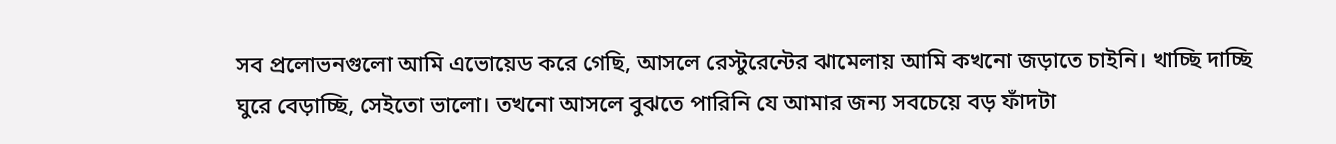সব প্রলোভনগুলো আমি এভোয়েড করে গেছি, আসলে রেস্টুরেন্টের ঝামেলায় আমি কখনো জড়াতে চাইনি। খাচ্ছি দাচ্ছি ঘুরে বেড়াচ্ছি, সেইতো ভালো। তখনো আসলে বুঝতে পারিনি যে আমার জন্য সবচেয়ে বড় ফাঁদটা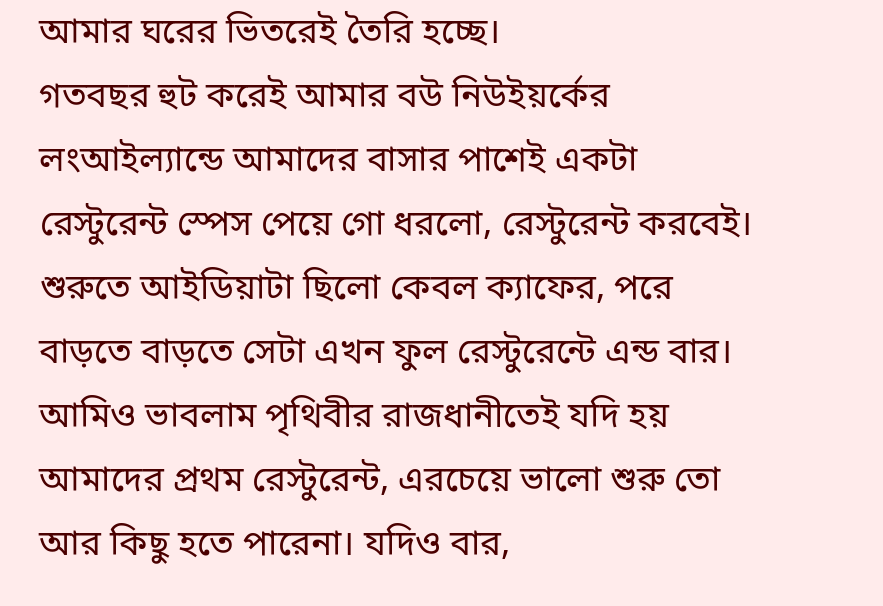আমার ঘরের ভিতরেই তৈরি হচ্ছে।
গতবছর হুট করেই আমার বউ নিউইয়র্কের লংআইল্যান্ডে আমাদের বাসার পাশেই একটা রেস্টুরেন্ট স্পেস পেয়ে গো ধরলো, রেস্টুরেন্ট করবেই। শুরুতে আইডিয়াটা ছিলো কেবল ক্যাফের, পরে বাড়তে বাড়তে সেটা এখন ফুল রেস্টুরেন্টে এন্ড বার। আমিও ভাবলাম পৃথিবীর রাজধানীতেই যদি হয় আমাদের প্রথম রেস্টুরেন্ট, এরচেয়ে ভালো শুরু তো আর কিছু হতে পারেনা। যদিও বার,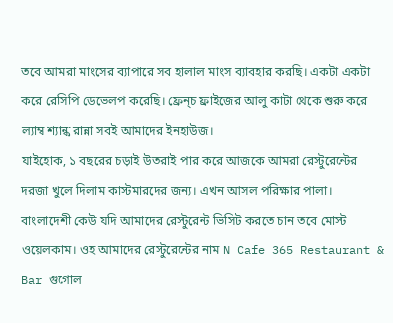তবে আমরা মাংসের ব্যাপারে সব হালাল মাংস ব্যাবহার করছি। একটা একটা করে রেসিপি ডেভেলপ করেছি। ফ্রেন্চ ফ্রাইজের আলু কাটা থেকে শুরু করে ল্যাম্ব শ্যান্ক রান্না সবই আমাদের ইনহাউজ।
যাইহোক, ১ বছরের চড়াই উতরাই পার করে আজকে আমরা রেস্টুরেন্টের দরজা খুলে দিলাম কাস্টমারদের জন্য। এখন আসল পরিক্ষার পালা।
বাংলাদেশী কেউ যদি আমাদের রেস্টুরেন্ট ভিসিট করতে চান তবে মোস্ট ওয়েলকাম। ওহ আমাদের রেস্টুরেন্টের নাম N Cafe 365 Restaurant & Bar গুগোল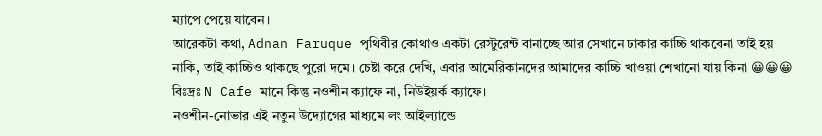ম্যাপে পেয়ে যাবেন।
আরেকটা কথা, Adnan Faruque পৃথিবীর কোথাও একটা রেস্টুরেন্ট বানাচ্ছে আর সেখানে ঢাকার কাচ্চি থাকবেনা তাই হয় নাকি, তাই কাচ্চিও থাকছে পুরো দমে। চেষ্টা করে দেখি, এবার আমেরিকানদের আমাদের কাচ্চি খাওয়া শেখানো যায় কিনা 😀😀😀
বিঃদ্রঃ N Cafe মানে কিন্তু নওশীন ক্যাফে না, নিউইয়র্ক ক্যাফে।
নওশীন-নোভার এই নতুন উদ্যোগের মাধ্যমে লং আইল্যান্ডে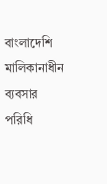বাংলাদেশি মালিকানাধীন ব্যবসার পরিধি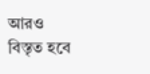আরও বিস্তৃত হবে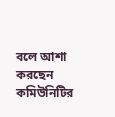বলে আশা করছেন কমিউনিটির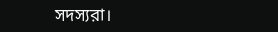সদস্যরা।